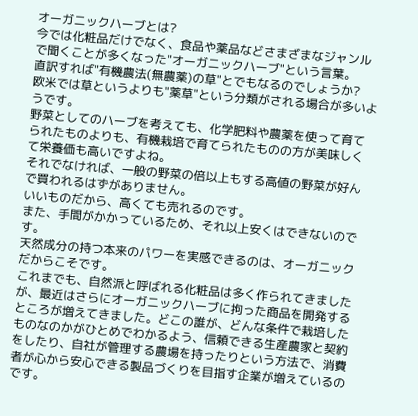オーガニックハーブとは?
今では化粧品だけでなく、食品や薬品などさまざまなジャンルで聞くことが多くなった"オーガニックハーブ"という言葉。
直訳すれば"有機農法(無農薬)の草"とでもなるのでしょうか?
欧米では草というよりも"薬草"という分類がされる場合が多いようです。
野菜としてのハーブを考えても、化学肥料や農薬を使って育てられたものよりも、有機栽培で育てられたものの方が美味しくて栄養価も高いですよね。
それでなければ、一般の野菜の倍以上もする高値の野菜が好んで買われるはずがありません。
いいものだから、高くても売れるのです。
また、手間がかかっているため、それ以上安くはできないのです。
天然成分の持つ本来のパワーを実感できるのは、オーガニックだからこそです。
これまでも、自然派と呼ばれる化粧品は多く作られてきましたが、最近はさらにオーガニックハーブに拘った商品を開発するところが増えてきました。どこの誰が、どんな条件で栽培したものなのかがひとめでわかるよう、信頼できる生産農家と契約をしたり、自社が管理する農場を持ったりという方法で、消費者が心から安心できる製品づくりを目指す企業が増えているのです。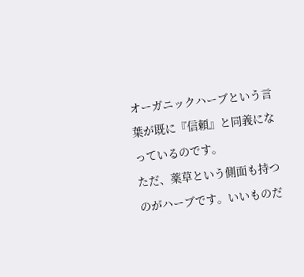オーガニックハーブという言葉が既に『信頼』と同義になっているのです。
ただ、薬草という側面も持つのがハーブです。いいものだ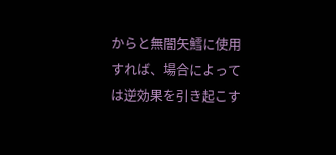からと無闇矢鱈に使用すれば、場合によっては逆効果を引き起こす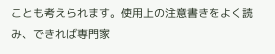ことも考えられます。使用上の注意書きをよく読み、できれば専門家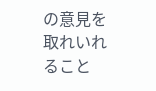の意見を取れいれること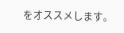をオススメします。